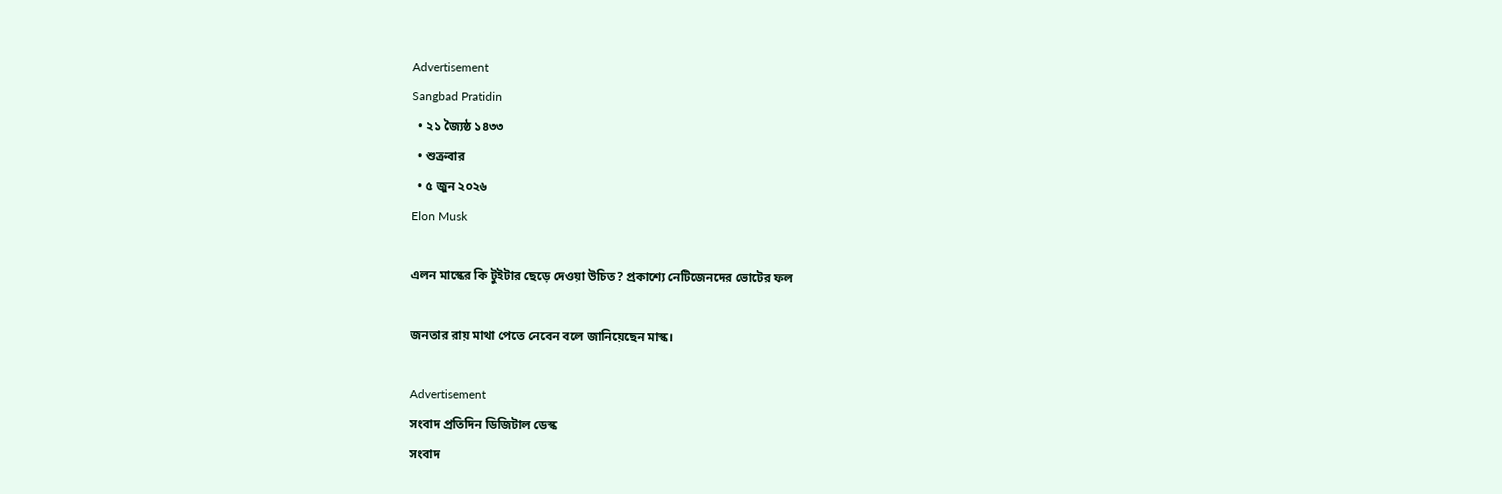Advertisement
Sangbad Pratidin
  • ২১ জ্যৈষ্ঠ ১৪৩৩
  • শুক্রবার
  • ৫ জুন ২০২৬
Elon Musk

এলন মাস্কের কি টুইটার ছেড়ে দেওয়া উচিত? প্রকাশ্যে নেটিজেনদের ভোটের ফল

জনতার রায় মাথা পেতে নেবেন বলে জানিয়েছেন মাস্ক।

Advertisement
সংবাদ প্রতিদিন ডিজিটাল ডেস্ক
সংবাদ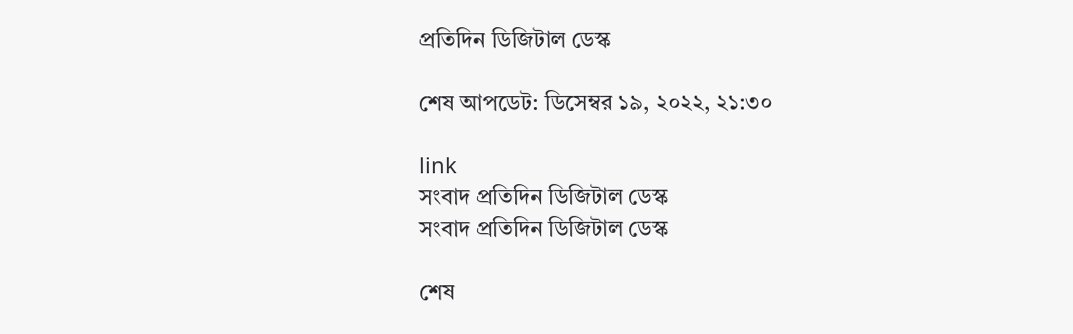প্রতিদিন ডিজিটাল ডেস্ক

শেষ আপডেট: ডিসেম্বর ১৯, ২০২২, ২১:৩০

link
সংবাদ প্রতিদিন ডিজিটাল ডেস্ক
সংবাদ প্রতিদিন ডিজিটাল ডেস্ক

শেষ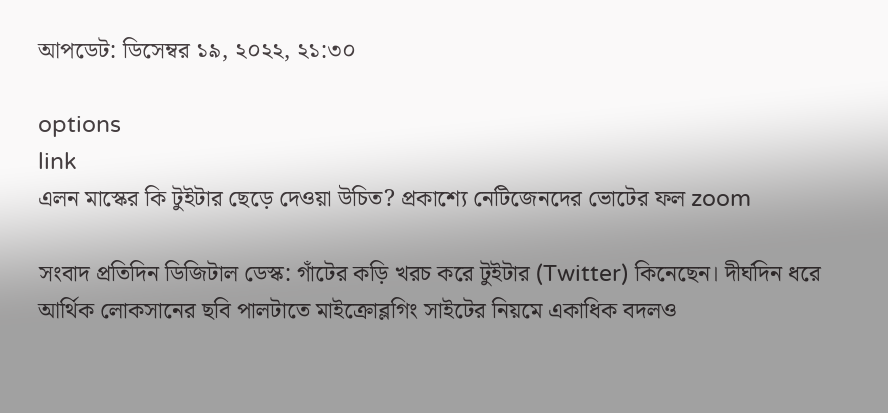আপডেট: ডিসেম্বর ১৯, ২০২২, ২১:৩০

options
link
এলন মাস্কের কি টুইটার ছেড়ে দেওয়া উচিত? প্রকাশ্যে নেটিজেনদের ভোটের ফল zoom

সংবাদ প্রতিদিন ডিজিটাল ডেস্ক: গাঁটের কড়ি খরচ করে টুইটার (Twitter) কিনেছেন। দীর্ঘদিন ধরে আর্থিক লোকসানের ছবি পালটাতে মাইক্রোব্লগিং সাইটের নিয়মে একাধিক বদলও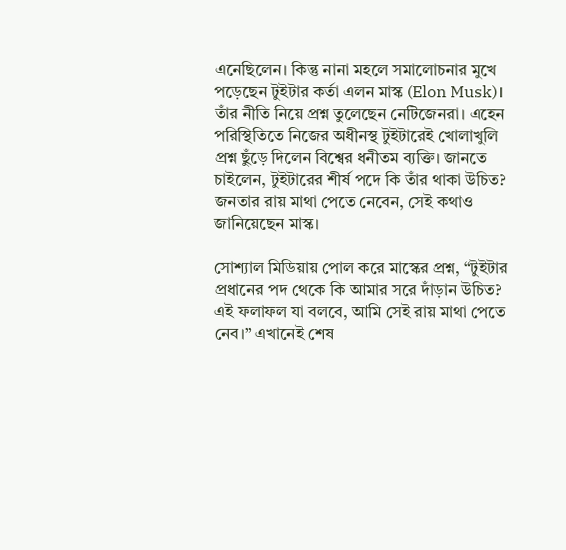এনেছিলেন। কিন্তু নানা মহলে সমালোচনার মুখে পড়েছেন টুইটার কর্তা এলন মাস্ক (Elon Musk)। তাঁর নীতি নিয়ে প্রশ্ন তুলেছেন নেটিজেনরা। এহেন পরিস্থিতিতে নিজের অধীনস্থ টুইটারেই খোলাখুলি প্রশ্ন ছুঁড়ে দিলেন বিশ্বের ধনীতম ব্যক্তি। জানতে চাইলেন, টুইটারের শীর্ষ পদে কি তাঁর থাকা উচিত? জনতার রায় মাথা পেতে নেবেন, সেই কথাও জানিয়েছেন মাস্ক।

সোশ্যাল মিডিয়ায় পোল করে মাস্কের প্রশ্ন, “টুইটার প্রধানের পদ থেকে কি আমার সরে দাঁড়ান উচিত? এই ফলাফল যা বলবে, আমি সেই রায় মাথা পেতে নেব।” এখানেই শেষ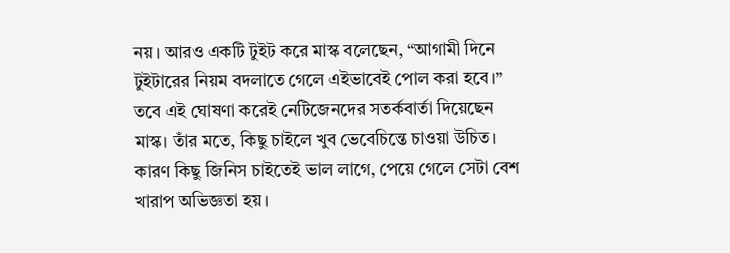নয়। আরও একটি টুইট করে মাস্ক বলেছেন, “আগামী দিনে টুইটারের নিয়ম বদলাতে গেলে এইভাবেই পোল করা হবে।” তবে এই ঘোষণা করেই নেটিজেনদের সতর্কবার্তা দিয়েছেন মাস্ক। তাঁর মতে, কিছু চাইলে খুব ভেবেচিন্তে চাওয়া উচিত। কারণ কিছু জিনিস চাইতেই ভাল লাগে, পেয়ে গেলে সেটা বেশ খারাপ অভিজ্ঞতা হয়।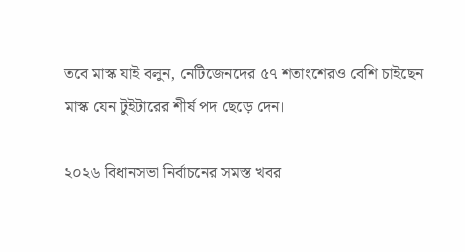তবে মাস্ক যাই বলুন, নেটিজেনদের ৫৭ শতাংশেরও বেশি চাইছেন মাস্ক যেন টুইটারের শীর্ষ পদ ছেড়ে দেন।

২০২৬ বিধানসভা নির্বাচনের সমস্ত খবর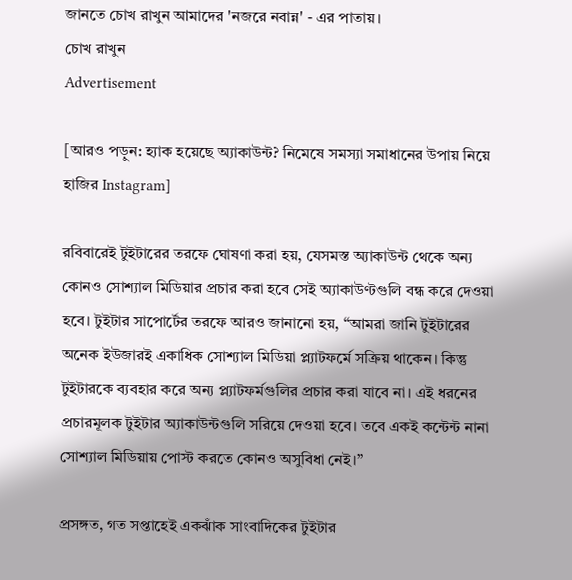জানতে চোখ রাখুন আমাদের 'নজরে নবান্ন' - এর পাতায়।
চোখ রাখুন
Advertisement

[আরও পড়ুন: হ্যাক হয়েছে অ্যাকাউন্ট? নিমেষে সমস্যা সমাধানের উপায় নিয়ে হাজির Instagram]

রবিবারেই টুইটারের তরফে ঘোষণা করা হয়, যেসমস্ত অ্যাকাউন্ট থেকে অন্য কোনও সোশ্যাল মিডিয়ার প্রচার করা হবে সেই অ্যাকাউণ্টগুলি বন্ধ করে দেওয়া হবে। টুইটার সাপোর্টের তরফে আরও জানানো হয়, “আমরা জানি টুইটারের অনেক ইউজারই একাধিক সোশ্যাল মিডিয়া প্ল্যাটফর্মে সক্রিয় থাকেন। কিন্তু টুইটারকে ব্যবহার করে অন্য প্ল্যাটফর্মগুলির প্রচার করা যাবে না। এই ধরনের প্রচারমূলক টুইটার অ্যাকাউন্টগুলি সরিয়ে দেওয়া হবে। তবে একই কন্টেন্ট নানা সোশ্যাল মিডিয়ায় পোস্ট করতে কোনও অসুবিধা নেই।”

প্রসঙ্গত, গত সপ্তাহেই একঝাঁক সাংবাদিকের টুইটার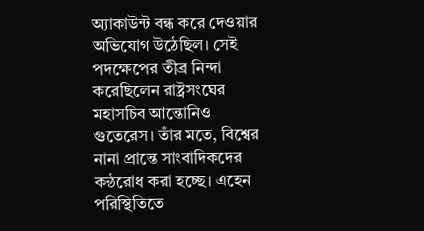অ্যাকাউন্ট বন্ধ করে দেওয়ার অভিযোগ উঠেছিল। সেই পদক্ষেপের তীব্র নিন্দা করেছিলেন রাষ্ট্রসংঘের মহাসচিব আন্তোনিও গুতেরেস। তাঁর মতে, বিশ্বের নানা প্রান্তে সাংবাদিকদের কন্ঠরোধ করা হচ্ছে। এহেন পরিস্থিতিতে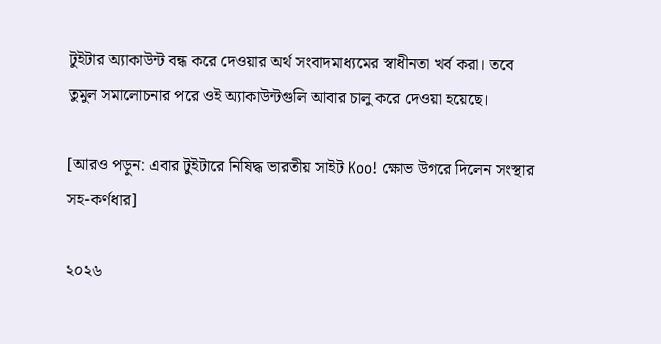টুইটার অ্যাকাউন্ট বন্ধ করে দেওয়ার অর্থ সংবাদমাধ্যমের স্বাধীনতা খর্ব করা। তবে তুমুল সমালোচনার পরে ওই অ্যাকাউন্টগুলি আবার চালু করে দেওয়া হয়েছে।

[আরও পড়ুন: এবার টুইটারে নিষিদ্ধ ভারতীয় সাইট Koo! ক্ষোভ উগরে দিলেন সংস্থার সহ-কর্ণধার]

২০২৬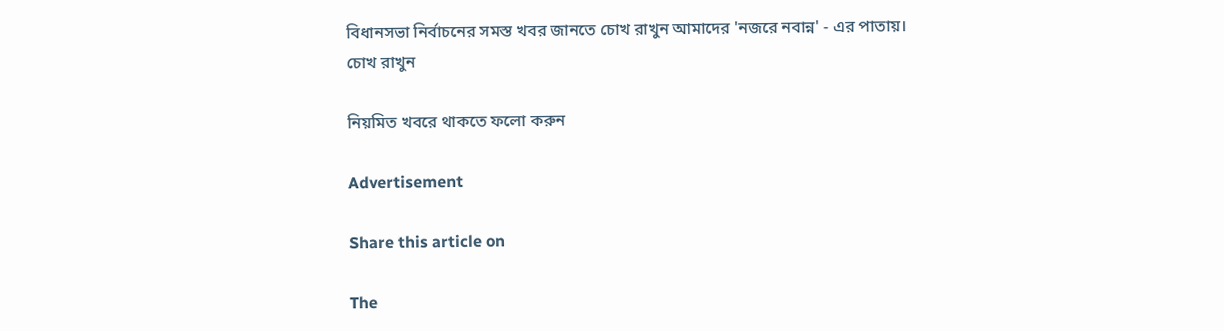বিধানসভা নির্বাচনের সমস্ত খবর জানতে চোখ রাখুন আমাদের 'নজরে নবান্ন' - এর পাতায়।
চোখ রাখুন

নিয়মিত খবরে থাকতে ফলো করুন

Advertisement

Share this article on

The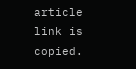article link is copied.